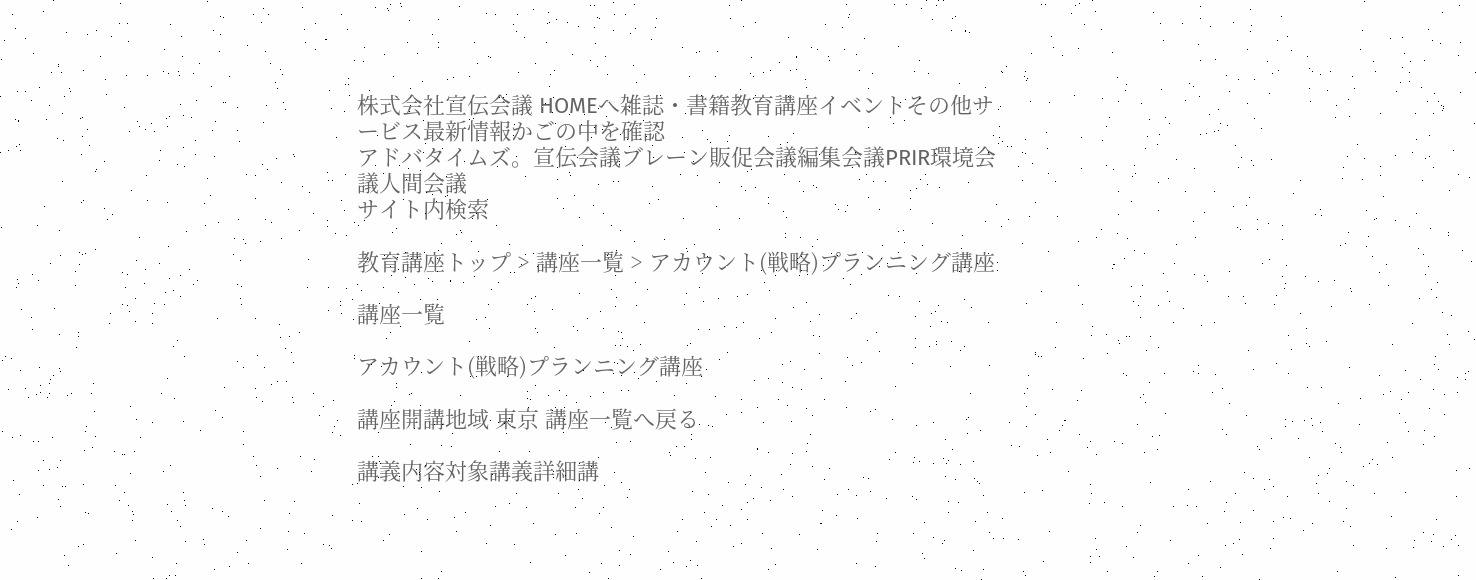株式会社宣伝会議 HOMEへ雑誌・書籍教育講座イベントその他サービス最新情報かごの中を確認
アドバタイムズ。宣伝会議ブレーン販促会議編集会議PRIR環境会議人間会議
サイト内検索

教育講座トップ > 講座一覧 > アカウント(戦略)プランニング講座

講座一覧

アカウント(戦略)プランニング講座

講座開講地域 東京 講座一覧へ戻る

講義内容対象講義詳細講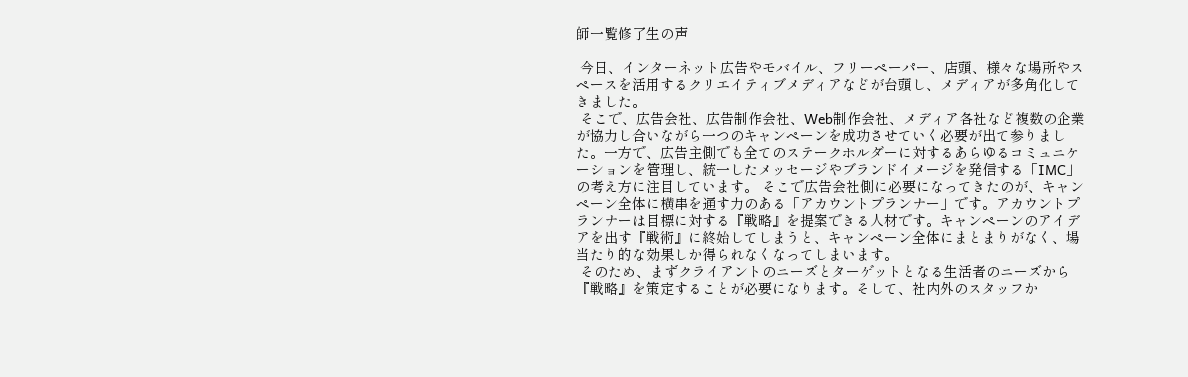師一覧修了生の声

 今日、インターネット広告やモバイル、フリーペーパー、店頭、様々な場所やスペースを活用するクリエイティブメディアなどが台頭し、メディアが多角化してきました。
 そこで、広告会社、広告制作会社、Web制作会社、メディア各社など複数の企業が協力し合いながら一つのキャンペーンを成功させていく必要が出て参りました。一方で、広告主側でも全てのステークホルダーに対するあらゆるコミュニケーションを管理し、統一したメッセージやブランドイメージを発信する「IMC」の考え方に注目しています。 そこで広告会社側に必要になってきたのが、キャンペーン全体に横串を通す力のある「アカウントプランナー」です。アカウントプランナーは目標に対する『戦略』を提案できる人材です。キャンペーンのアイデアを出す『戦術』に終始してしまうと、キャンペーン全体にまとまりがなく、場当たり的な効果しか得られなくなってしまいます。
 そのため、まずクライアントのニーズとターゲットとなる生活者のニーズから『戦略』を策定することが必要になります。そして、社内外のスタッフか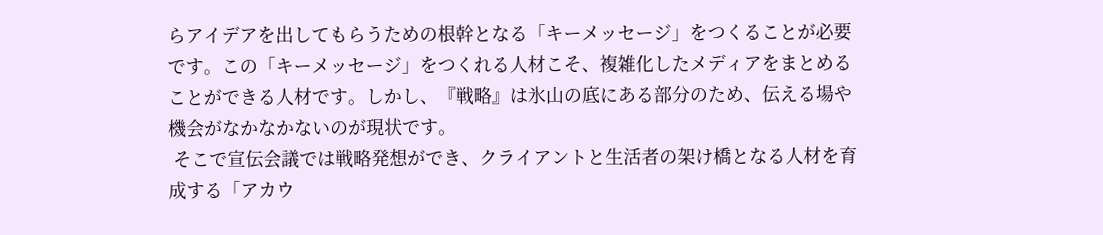らアイデアを出してもらうための根幹となる「キーメッセージ」をつくることが必要です。この「キーメッセージ」をつくれる人材こそ、複雑化したメディアをまとめることができる人材です。しかし、『戦略』は氷山の底にある部分のため、伝える場や機会がなかなかないのが現状です。
 そこで宣伝会議では戦略発想ができ、クライアントと生活者の架け橋となる人材を育成する「アカウ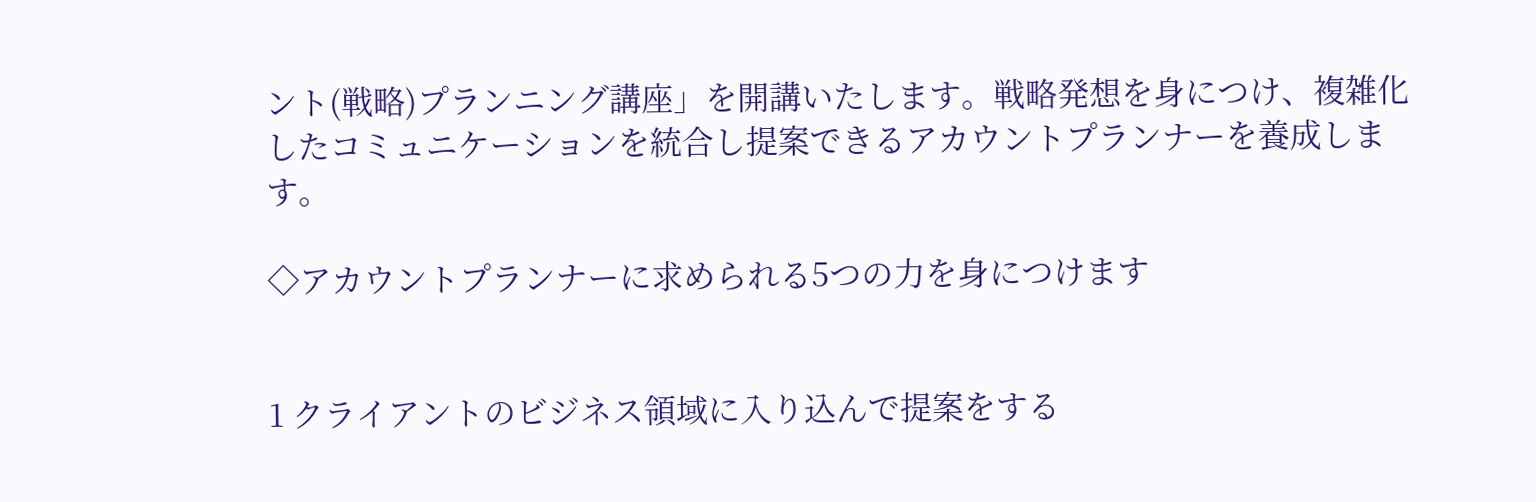ント(戦略)プランニング講座」を開講いたします。戦略発想を身につけ、複雑化したコミュニケーションを統合し提案できるアカウントプランナーを養成します。

◇アカウントプランナーに求められる5つの力を身につけます


1 クライアントのビジネス領域に入り込んで提案をする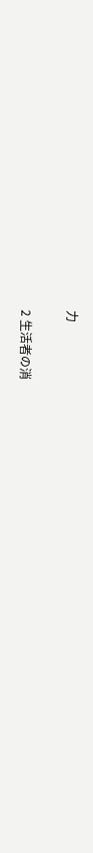力

2 生活者の消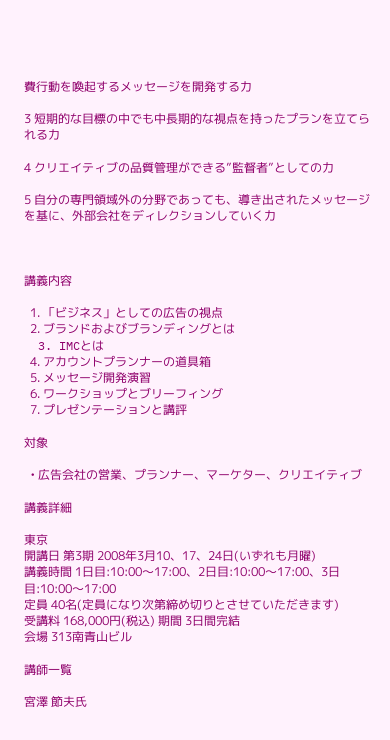費行動を喚起するメッセージを開発する力

3 短期的な目標の中でも中長期的な視点を持ったプランを立てられる力

4 クリエイティブの品質管理ができる”監督者”としての力

5 自分の専門領域外の分野であっても、導き出されたメッセージを基に、外部会社をディレクションしていく力



講義内容

  1. 「ビジネス」としての広告の視点
  2. ブランドおよびブランディングとは
  3. IMCとは
  4. アカウントプランナーの道具箱
  5. メッセージ開発演習
  6. ワークショップとブリーフィング
  7. プレゼンテーションと講評

対象

  • 広告会社の営業、プランナー、マーケター、クリエイティブ

講義詳細

東京
開講日 第3期 2008年3月10、17、24日(いずれも月曜)
講義時間 1日目:10:00〜17:00、2日目:10:00〜17:00、3日目:10:00〜17:00
定員 40名(定員になり次第締め切りとさせていただきます)
受講料 168,000円(税込) 期間 3日間完結
会場 313南青山ビル

講師一覧

宮澤 節夫氏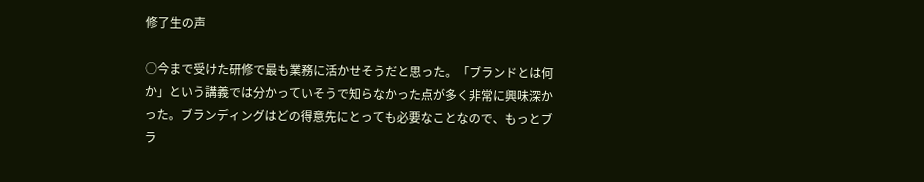修了生の声

○今まで受けた研修で最も業務に活かせそうだと思った。「ブランドとは何か」という講義では分かっていそうで知らなかった点が多く非常に興味深かった。ブランディングはどの得意先にとっても必要なことなので、もっとブラ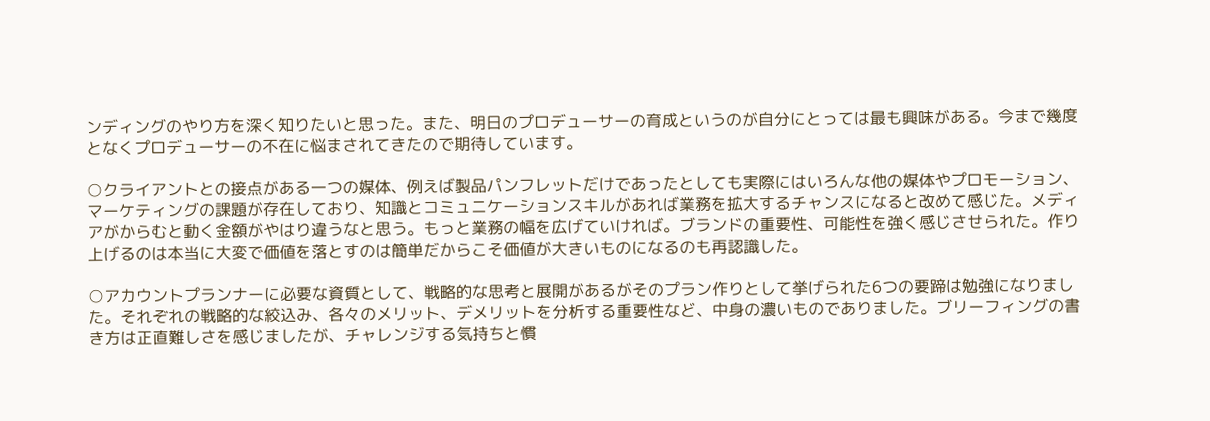ンディングのやり方を深く知りたいと思った。また、明日のプロデューサーの育成というのが自分にとっては最も興味がある。今まで幾度となくプロデューサーの不在に悩まされてきたので期待しています。

○クライアントとの接点がある一つの媒体、例えば製品パンフレットだけであったとしても実際にはいろんな他の媒体やプロモーション、マーケティングの課題が存在しており、知識とコミュニケーションスキルがあれば業務を拡大するチャンスになると改めて感じた。メディアがからむと動く金額がやはり違うなと思う。もっと業務の幅を広げていければ。ブランドの重要性、可能性を強く感じさせられた。作り上げるのは本当に大変で価値を落とすのは簡単だからこそ価値が大きいものになるのも再認識した。

○アカウントプランナーに必要な資質として、戦略的な思考と展開があるがそのプラン作りとして挙げられた6つの要蹄は勉強になりました。それぞれの戦略的な絞込み、各々のメリット、デメリットを分析する重要性など、中身の濃いものでありました。ブリーフィングの書き方は正直難しさを感じましたが、チャレンジする気持ちと慣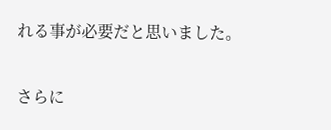れる事が必要だと思いました。

さらに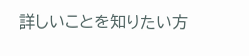詳しいことを知りたい方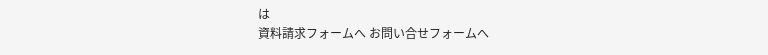は
資料請求フォームへ お問い合せフォームへ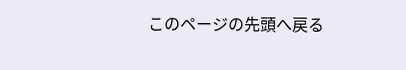このページの先頭へ戻る